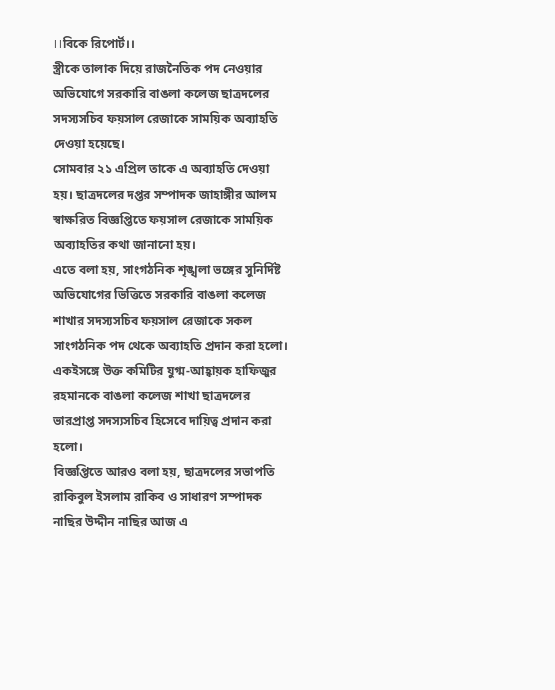।।বিকে রিপোর্ট।।
স্ত্রীকে তালাক দিয়ে রাজনৈতিক পদ নেওয়ার অভিযোগে সরকারি বাঙলা কলেজ ছাত্রদলের সদস্যসচিব ফয়সাল রেজাকে সাময়িক অব্যাহতি দেওয়া হয়েছে।
সোমবার ২১ এপ্রিল তাকে এ অব্যাহতি দেওয়া হয়। ছাত্রদলের দপ্তর সম্পাদক জাহাঙ্গীর আলম স্বাক্ষরিত বিজ্ঞপ্তিতে ফয়সাল রেজাকে সাময়িক অব্যাহতির কথা জানানো হয়।
এতে বলা হয়, সাংগঠনিক শৃঙ্খলা ভঙ্গের সুনির্দিষ্ট অভিযোগের ভিত্তিতে সরকারি বাঙলা কলেজ শাখার সদস্যসচিব ফয়সাল রেজাকে সকল সাংগঠনিক পদ থেকে অব্যাহতি প্রদান করা হলো। একইসঙ্গে উক্ত কমিটির যুগ্ম-আহ্বায়ক হাফিজুর রহমানকে বাঙলা কলেজ শাখা ছাত্রদলের ভারপ্রাপ্ত সদস্যসচিব হিসেবে দায়িত্ব প্রদান করা হলো।
বিজ্ঞপ্তিতে আরও বলা হয়, ছাত্রদলের সভাপতি রাকিবুল ইসলাম রাকিব ও সাধারণ সম্পাদক নাছির উদ্দীন নাছির আজ এ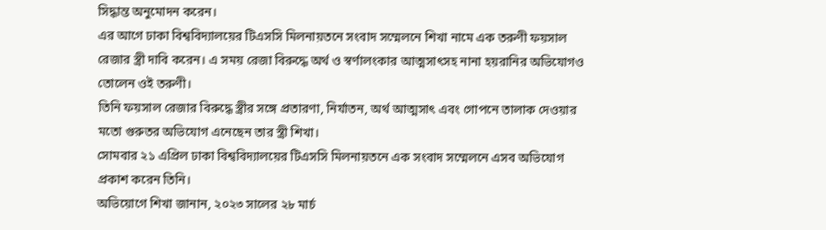সিদ্ধান্ত অনুমোদন করেন।
এর আগে ঢাকা বিশ্ববিদ্যালয়ের টিএসসি মিলনায়তনে সংবাদ সম্মেলনে শিখা নামে এক তরুণী ফয়সাল রেজার স্ত্রী দাবি করেন। এ সময় রেজা বিরুদ্ধে অর্থ ও স্বর্ণালংকার আত্মসাৎসহ নানা হয়রানির অভিযোগও তোলেন ওই তরুণী।
তিনি ফয়সাল রেজার বিরুদ্ধে স্ত্রীর সঙ্গে প্রতারণা, নির্যাতন, অর্থ আত্মসাৎ এবং গোপনে তালাক দেওয়ার মতো গুরুতর অভিযোগ এনেছেন তার স্ত্রী শিখা।
সোমবার ২১ এপ্রিল ঢাকা বিশ্ববিদ্যালয়ের টিএসসি মিলনায়তনে এক সংবাদ সম্মেলনে এসব অভিযোগ প্রকাশ করেন তিনি।
অভিয়োগে শিখা জানান, ২০২৩ সালের ২৮ মার্চ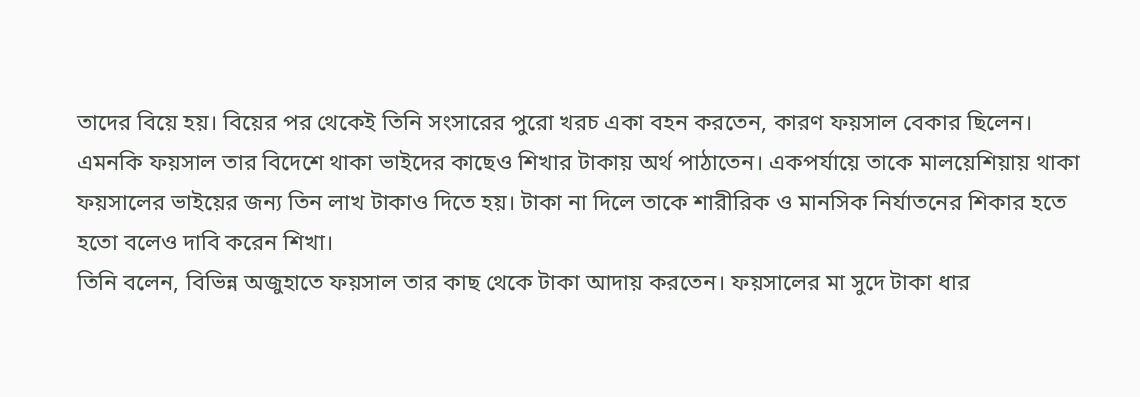তাদের বিয়ে হয়। বিয়ের পর থেকেই তিনি সংসারের পুরো খরচ একা বহন করতেন, কারণ ফয়সাল বেকার ছিলেন। এমনকি ফয়সাল তার বিদেশে থাকা ভাইদের কাছেও শিখার টাকায় অর্থ পাঠাতেন। একপর্যায়ে তাকে মালয়েশিয়ায় থাকা ফয়সালের ভাইয়ের জন্য তিন লাখ টাকাও দিতে হয়। টাকা না দিলে তাকে শারীরিক ও মানসিক নির্যাতনের শিকার হতে হতো বলেও দাবি করেন শিখা।
তিনি বলেন, বিভিন্ন অজুহাতে ফয়সাল তার কাছ থেকে টাকা আদায় করতেন। ফয়সালের মা সুদে টাকা ধার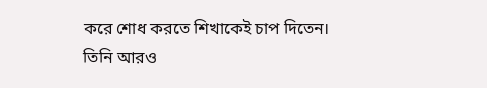করে শোধ করতে শিখাকেই চাপ দিতেন।
তিনি আরও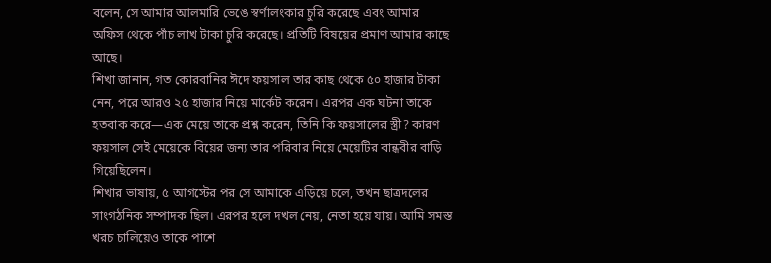বলেন, সে আমার আলমারি ভেঙে স্বর্ণালংকার চুরি করেছে এবং আমার অফিস থেকে পাঁচ লাখ টাকা চুরি করেছে। প্রতিটি বিষয়ের প্রমাণ আমার কাছে আছে।
শিখা জানান, গত কোরবানির ঈদে ফয়সাল তার কাছ থেকে ৫০ হাজার টাকা নেন, পরে আরও ২৫ হাজার নিয়ে মার্কেট করেন। এরপর এক ঘটনা তাকে হতবাক করে—এক মেয়ে তাকে প্রশ্ন করেন, তিনি কি ফয়সালের স্ত্রী? কারণ ফয়সাল সেই মেয়েকে বিয়ের জন্য তার পরিবার নিয়ে মেয়েটির বান্ধবীর বাড়ি গিয়েছিলেন।
শিখার ভাষায়, ৫ আগস্টের পর সে আমাকে এড়িয়ে চলে, তখন ছাত্রদলের সাংগঠনিক সম্পাদক ছিল। এরপর হলে দখল নেয়, নেতা হয়ে যায়। আমি সমস্ত খরচ চালিয়েও তাকে পাশে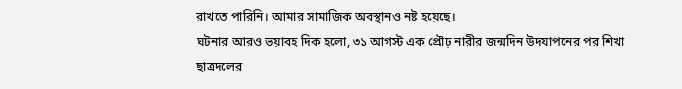রাখতে পারিনি। আমার সামাজিক অবস্থানও নষ্ট হয়েছে।
ঘটনার আরও ভয়াবহ দিক হলো, ৩১ আগস্ট এক প্রৌঢ় নারীর জন্মদিন উদযাপনের পর শিখা ছাত্রদলের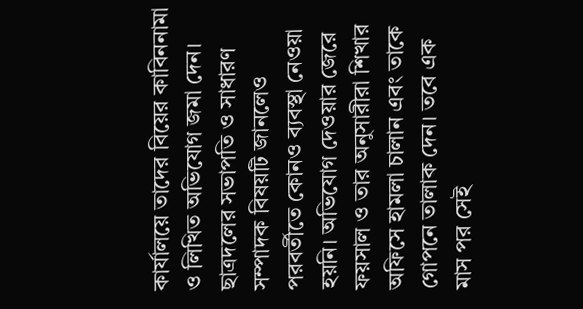কার্যালয়ে তাদের বিয়ের কাবিননামা ও লিখিত অভিযোগ জমা দেন। ছাত্রদলের সভাপতি ও সাধারণ সম্পাদক বিষয়টি জানলেও পরবর্তীতে কোনও ব্যবস্থা নেওয়া হয়নি। অভিযোগ দেওয়ার জেরে ফয়সাল ও তার অনুসারীরা শিখার অফিসে হামলা চালান এবং তাকে গোপনে তালাক দেন। তবে এক মাস পর সেই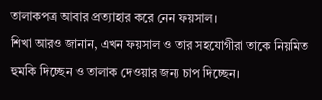তালাকপত্র আবার প্রত্যাহার করে নেন ফয়সাল।
শিখা আরও জানান, এখন ফয়সাল ও তার সহযোগীরা তাকে নিয়মিত হুমকি দিচ্ছেন ও তালাক দেওয়ার জন্য চাপ দিচ্ছেন।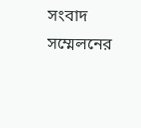সংবাদ সম্মেলনের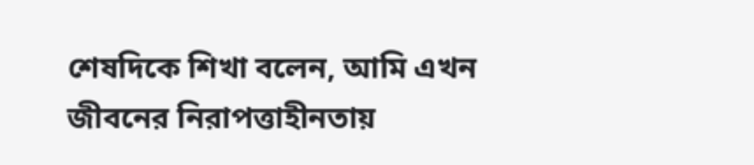শেষদিকে শিখা বলেন, আমি এখন জীবনের নিরাপত্তাহীনতায়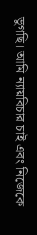ভুগছি। আমি ন্যায়বিচার চাই এবং নিজেকে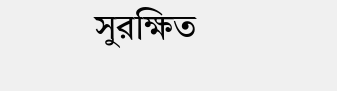সুরক্ষিত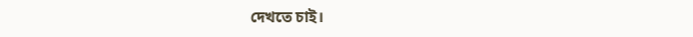দেখতে চাই।